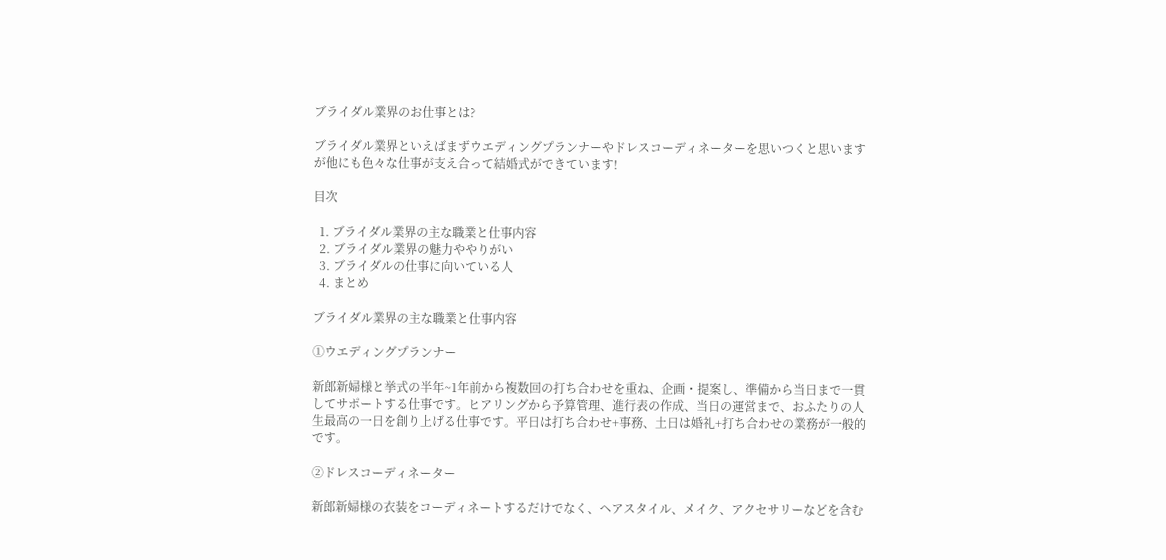ブライダル業界のお仕事とは?

ブライダル業界といえばまずウエディングプランナーやドレスコーディネーターを思いつくと思いますが他にも色々な仕事が支え合って結婚式ができています!

目次

  1. ブライダル業界の主な職業と仕事内容
  2. ブライダル業界の魅力ややりがい
  3. ブライダルの仕事に向いている人
  4. まとめ

ブライダル業界の主な職業と仕事内容

①ウエディングプランナー

新郎新婦様と挙式の半年~1年前から複数回の打ち合わせを重ね、企画・提案し、準備から当日まで一貫してサポートする仕事です。ヒアリングから予算管理、進行表の作成、当日の運営まで、おふたりの人生最高の一日を創り上げる仕事です。平日は打ち合わせ+事務、土日は婚礼+打ち合わせの業務が一般的です。

②ドレスコーディネーター

新郎新婦様の衣装をコーディネートするだけでなく、ヘアスタイル、メイク、アクセサリーなどを含む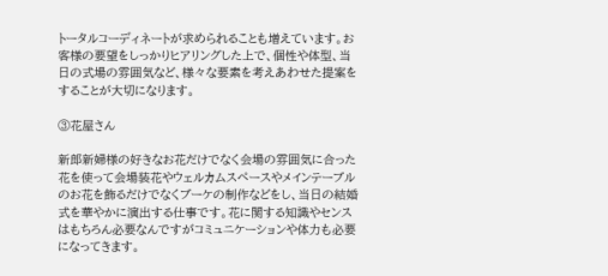トータルコーディネートが求められることも増えています。お客様の要望をしっかりヒアリングした上で、個性や体型、当日の式場の雰囲気など、様々な要素を考えあわせた提案をすることが大切になります。

③花屋さん

新郎新婦様の好きなお花だけでなく会場の雰囲気に合った花を使って会場装花やウェルカムスペースやメインテーブルのお花を飾るだけでなくブーケの制作などをし、当日の結婚式を華やかに演出する仕事です。花に関する知識やセンスはもちろん必要なんですがコミュニケーションや体力も必要になってきます。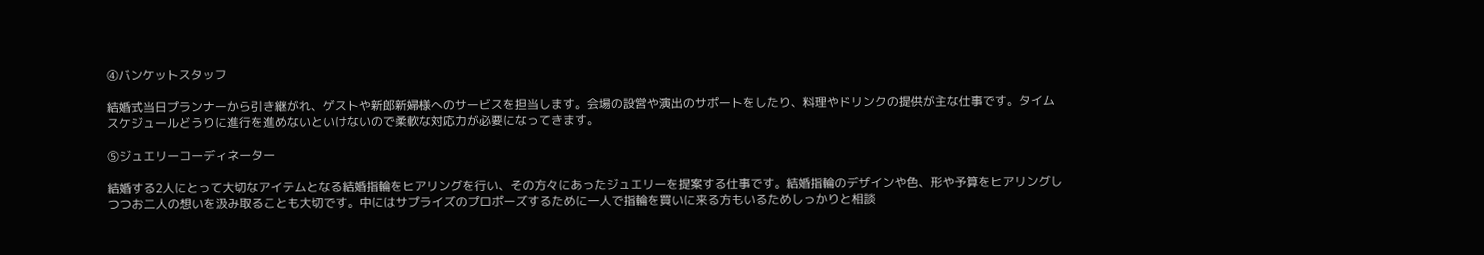④バンケットスタッフ

結婚式当日プランナーから引き継がれ、ゲストや新郎新婦様へのサービスを担当します。会場の設営や演出のサポートをしたり、料理やドリンクの提供が主な仕事です。タイムスケジュールどうりに進行を進めないといけないので柔軟な対応力が必要になってきます。

⑤ジュエリーコーディネーター

結婚する2人にとって大切なアイテムとなる結婚指輪をヒアリングを行い、その方々にあったジュエリーを提案する仕事です。結婚指輪のデザインや色、形や予算をヒアリングしつつお二人の想いを汲み取ることも大切です。中にはサプライズのプロポーズするために一人で指輪を買いに来る方もいるためしっかりと相談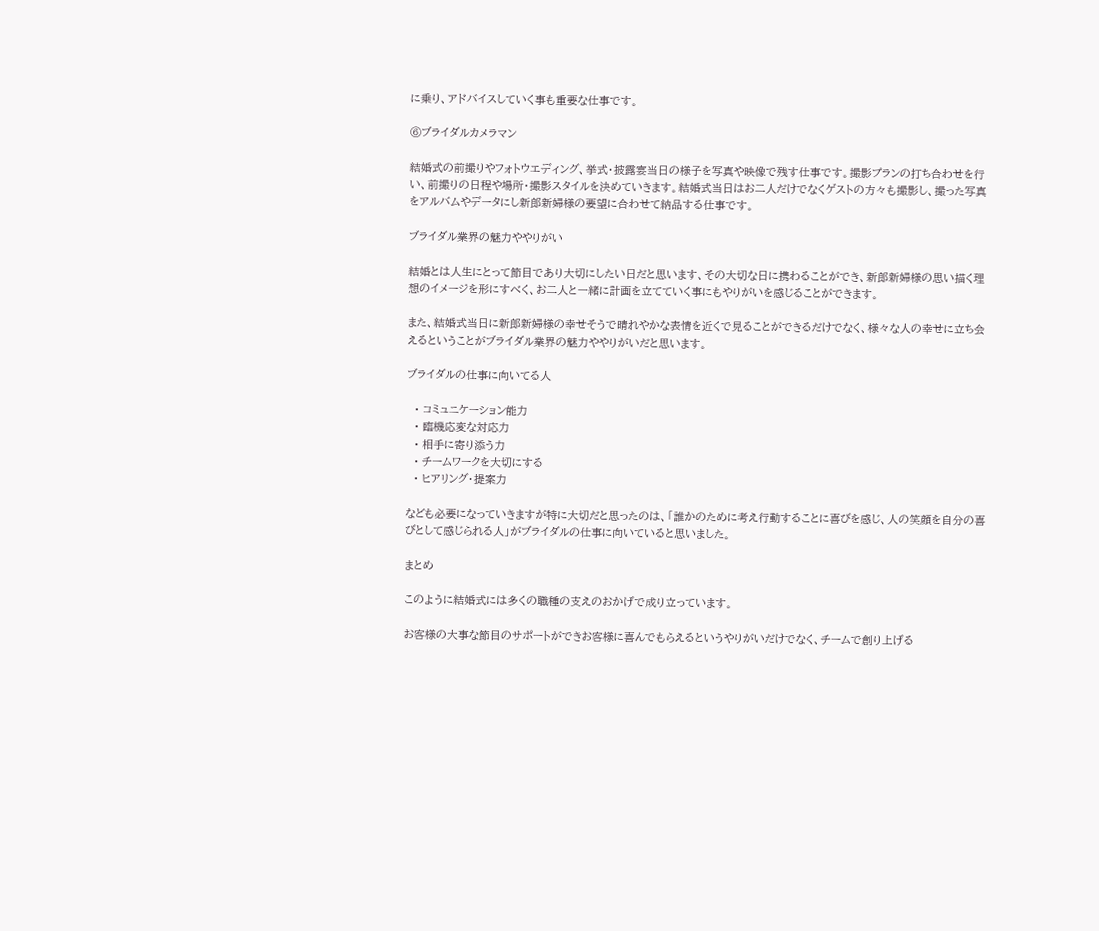に乗り、アドバイスしていく事も重要な仕事です。

⑥ブライダルカメラマン

結婚式の前撮りやフォトウエディング、挙式・披露宴当日の様子を写真や映像で残す仕事です。撮影プランの打ち合わせを行い、前撮りの日程や場所・撮影スタイルを決めていきます。結婚式当日はお二人だけでなくゲストの方々も撮影し、撮った写真をアルバムやデータにし新郎新婦様の要望に合わせて納品する仕事です。

ブライダル業界の魅力ややりがい

結婚とは人生にとって節目であり大切にしたい日だと思います、その大切な日に携わることができ、新郎新婦様の思い描く理想のイメージを形にすべく、お二人と一緒に計画を立てていく事にもやりがいを感じることができます。

また、結婚式当日に新郎新婦様の幸せそうで晴れやかな表情を近くで見ることができるだけでなく、様々な人の幸せに立ち会えるということがブライダル業界の魅力ややりがいだと思います。

ブライダルの仕事に向いてる人

  • コミュニケーション能力
  • 臨機応変な対応力
  • 相手に寄り添う力
  • チームワークを大切にする
  • ヒアリング・提案力

なども必要になっていきますが特に大切だと思ったのは、「誰かのために考え行動することに喜びを感じ、人の笑顔を自分の喜びとして感じられる人」がブライダルの仕事に向いていると思いました。

まとめ

このように結婚式には多くの職種の支えのおかげで成り立っています。

お客様の大事な節目のサポートができお客様に喜んでもらえるというやりがいだけでなく、チームで創り上げる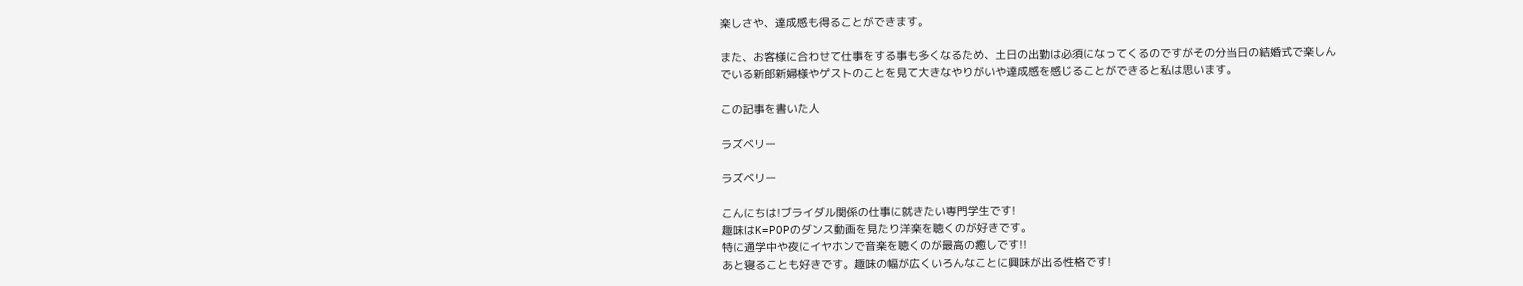楽しさや、達成感も得ることができます。

また、お客様に合わせて仕事をする事も多くなるため、土日の出勤は必須になってくるのですがその分当日の結婚式で楽しんでいる新郎新婦様やゲストのことを見て大きなやりがいや達成感を感じることができると私は思います。

この記事を書いた人

ラズベリー

ラズベリー

こんにちは!ブライダル関係の仕事に就きたい専門学生です!
趣味はK=POPのダンス動画を見たり洋楽を聴くのが好きです。
特に通学中や夜にイヤホンで音楽を聴くのが最高の癒しです!!
あと寝ることも好きです。趣味の幅が広くいろんなことに興味が出る性格です!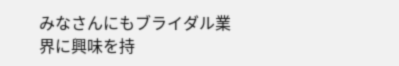みなさんにもブライダル業界に興味を持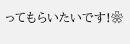ってもらいたいです!❀